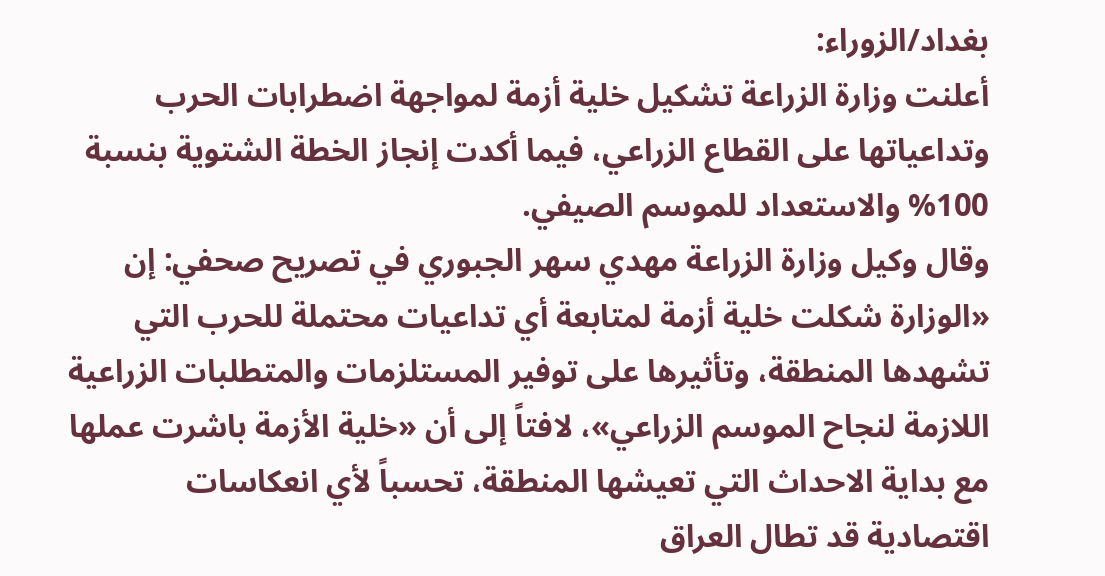بغداد/الزوراء:
أعلنت وزارة الزراعة تشكيل خلية أزمة لمواجهة اضطرابات الحرب وتداعياتها على القطاع الزراعي، فيما أكدت إنجاز الخطة الشتوية بنسبة 100% والاستعداد للموسم الصيفي.
وقال وكيل وزارة الزراعة مهدي سهر الجبوري في تصريح صحفي: إن «الوزارة شكلت خلية أزمة لمتابعة أي تداعيات محتملة للحرب التي تشهدها المنطقة، وتأثيرها على توفير المستلزمات والمتطلبات الزراعية اللازمة لنجاح الموسم الزراعي»، لافتاً إلى أن «خلية الأزمة باشرت عملها مع بداية الاحداث التي تعيشها المنطقة، تحسباً لأي انعكاسات اقتصادية قد تطال العراق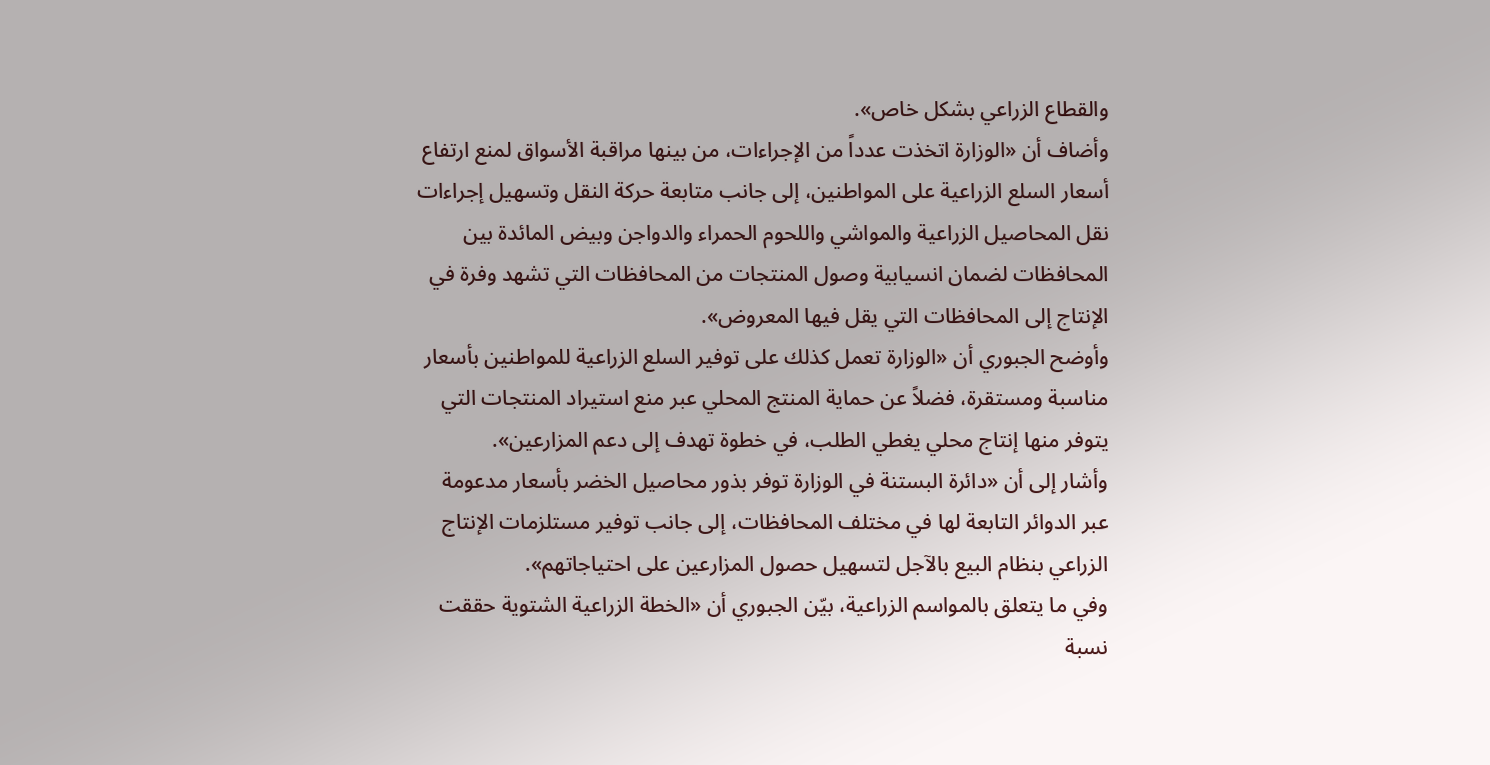والقطاع الزراعي بشكل خاص».
وأضاف أن «الوزارة اتخذت عدداً من الإجراءات، من بينها مراقبة الأسواق لمنع ارتفاع أسعار السلع الزراعية على المواطنين، إلى جانب متابعة حركة النقل وتسهيل إجراءات نقل المحاصيل الزراعية والمواشي واللحوم الحمراء والدواجن وبيض المائدة بين المحافظات لضمان انسيابية وصول المنتجات من المحافظات التي تشهد وفرة في الإنتاج إلى المحافظات التي يقل فيها المعروض».
وأوضح الجبوري أن «الوزارة تعمل كذلك على توفير السلع الزراعية للمواطنين بأسعار مناسبة ومستقرة، فضلاً عن حماية المنتج المحلي عبر منع استيراد المنتجات التي يتوفر منها إنتاج محلي يغطي الطلب، في خطوة تهدف إلى دعم المزارعين».
وأشار إلى أن «دائرة البستنة في الوزارة توفر بذور محاصيل الخضر بأسعار مدعومة عبر الدوائر التابعة لها في مختلف المحافظات، إلى جانب توفير مستلزمات الإنتاج الزراعي بنظام البيع بالآجل لتسهيل حصول المزارعين على احتياجاتهم».
وفي ما يتعلق بالمواسم الزراعية، بيّن الجبوري أن «الخطة الزراعية الشتوية حققت نسبة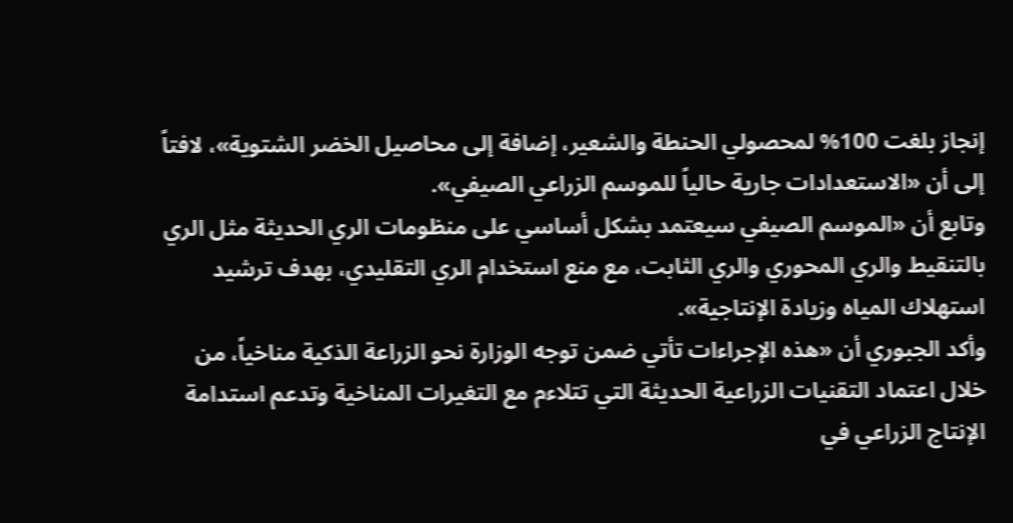إنجاز بلغت 100% لمحصولي الحنطة والشعير، إضافة إلى محاصيل الخضر الشتوية»، لافتاً إلى أن «الاستعدادات جارية حالياً للموسم الزراعي الصيفي».
وتابع أن «الموسم الصيفي سيعتمد بشكل أساسي على منظومات الري الحديثة مثل الري بالتنقيط والري المحوري والري الثابت، مع منع استخدام الري التقليدي، بهدف ترشيد استهلاك المياه وزيادة الإنتاجية».
وأكد الجبوري أن «هذه الإجراءات تأتي ضمن توجه الوزارة نحو الزراعة الذكية مناخياً، من خلال اعتماد التقنيات الزراعية الحديثة التي تتلاءم مع التغيرات المناخية وتدعم استدامة الإنتاج الزراعي في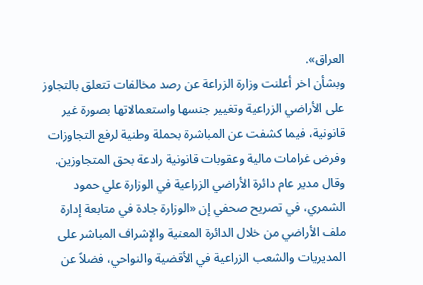العراق».
وبشأن اخر أعلنت وزارة الزراعة عن رصد مخالفات تتعلق بالتجاوز على الأراضي الزراعية وتغيير جنسها واستعمالاتها بصورة غير قانونية، فيما كشفت عن المباشرة بحملة وطنية لرفع التجاوزات وفرض غرامات مالية وعقوبات قانونية رادعة بحق المتجاوزين.
وقال مدير عام دائرة الأراضي الزراعية في الوزارة علي حمود الشمري، في تصريح صحفي إن «الوزارة جادة في متابعة إدارة ملف الأراضي من خلال الدائرة المعنية والإشراف المباشر على المديريات والشعب الزراعية في الأقضية والنواحي، فضلاً عن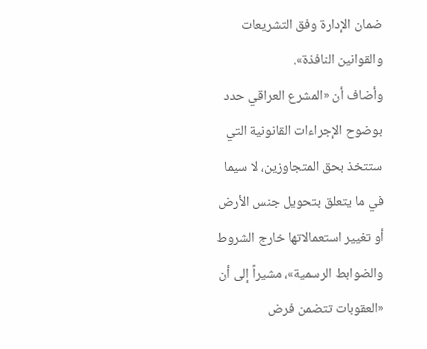ضمان الإدارة وفق التشريعات والقوانين النافذة».
وأضاف أن «المشرع العراقي حدد بوضوح الإجراءات القانونية التي ستتخذ بحق المتجاوزين، لا سيما في ما يتعلق بتحويل جنس الأرض أو تغيير استعمالاتها خارج الشروط والضوابط الرسمية»، مشيراً إلى أن «العقوبات تتضمن فرض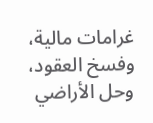غرامات مالية، وفسخ العقود، وحل الأراضي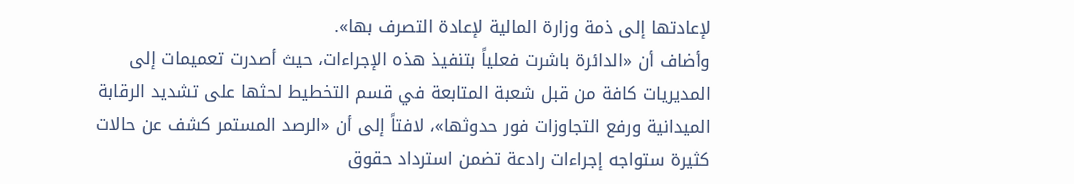لإعادتها إلى ذمة وزارة المالية لإعادة التصرف بها».
وأضاف أن «الدائرة باشرت فعلياً بتنفيذ هذه الإجراءات، حيث أصدرت تعميمات إلى المديريات كافة من قبل شعبة المتابعة في قسم التخطيط لحثها على تشديد الرقابة الميدانية ورفع التجاوزات فور حدوثها»، لافتاً إلى أن «الرصد المستمر كشف عن حالات كثيرة ستواجه إجراءات رادعة تضمن استرداد حقوق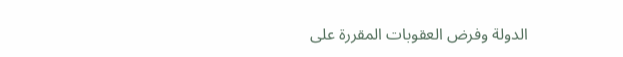الدولة وفرض العقوبات المقررة على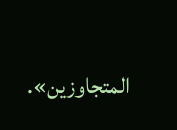المتجاوزين».